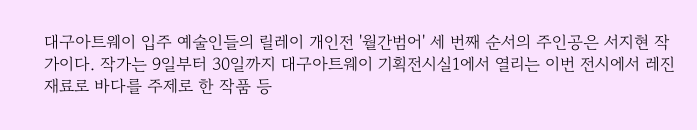대구아트웨이 입주 예술인들의 릴레이 개인전 '월간범어' 세 번째 순서의 주인공은 서지현 작가이다. 작가는 9일부터 30일까지 대구아트웨이 기획전시실1에서 열리는 이번 전시에서 레진 재료로 바다를 주제로 한 작품 등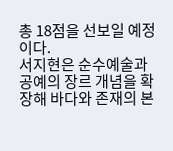총 18점을 선보일 예정이다.
서지현은 순수예술과 공예의 장르 개념을 확장해 바다와 존재의 본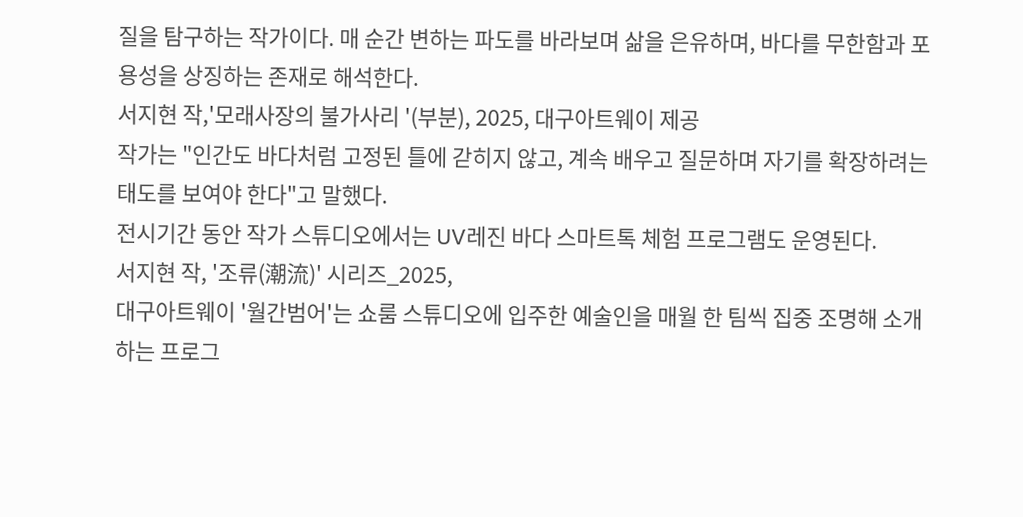질을 탐구하는 작가이다. 매 순간 변하는 파도를 바라보며 삶을 은유하며, 바다를 무한함과 포용성을 상징하는 존재로 해석한다.
서지현 작,'모래사장의 불가사리 '(부분), 2025, 대구아트웨이 제공
작가는 "인간도 바다처럼 고정된 틀에 갇히지 않고, 계속 배우고 질문하며 자기를 확장하려는 태도를 보여야 한다"고 말했다.
전시기간 동안 작가 스튜디오에서는 UV레진 바다 스마트톡 체험 프로그램도 운영된다.
서지현 작, '조류(潮流)' 시리즈_2025,
대구아트웨이 '월간범어'는 쇼룸 스튜디오에 입주한 예술인을 매월 한 팀씩 집중 조명해 소개하는 프로그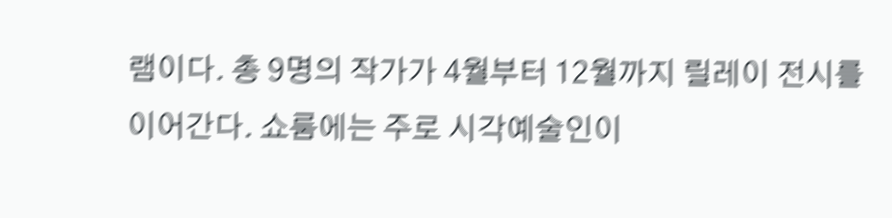램이다. 총 9명의 작가가 4월부터 12월까지 릴레이 전시를 이어간다. 쇼룸에는 주로 시각예술인이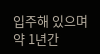입주해 있으며 약 1년간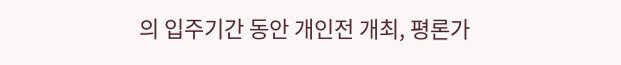의 입주기간 동안 개인전 개최, 평론가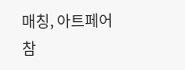매칭, 아트페어 참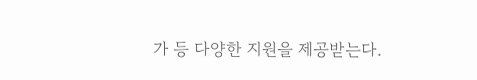가 등 다양한 지원을 제공받는다.